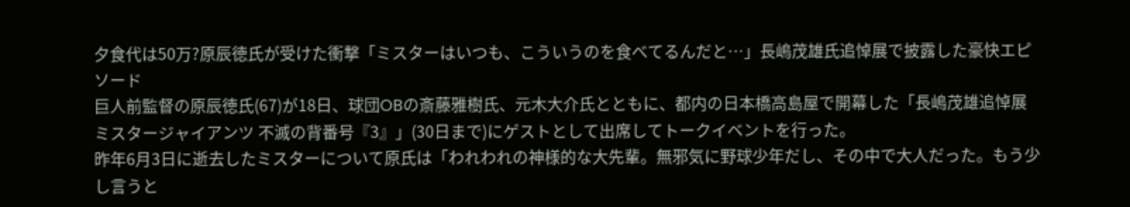夕食代は50万?原辰徳氏が受けた衝撃「ミスターはいつも、こういうのを食べてるんだと…」長嶋茂雄氏追悼展で披露した豪快エピソード
巨人前監督の原辰徳氏(67)が18日、球団OBの斎藤雅樹氏、元木大介氏とともに、都内の日本橋高島屋で開幕した「長嶋茂雄追悼展 ミスタージャイアンツ 不滅の背番号『3』」(30日まで)にゲストとして出席してトークイベントを行った。
昨年6月3日に逝去したミスターについて原氏は「われわれの神様的な大先輩。無邪気に野球少年だし、その中で大人だった。もう少し言うと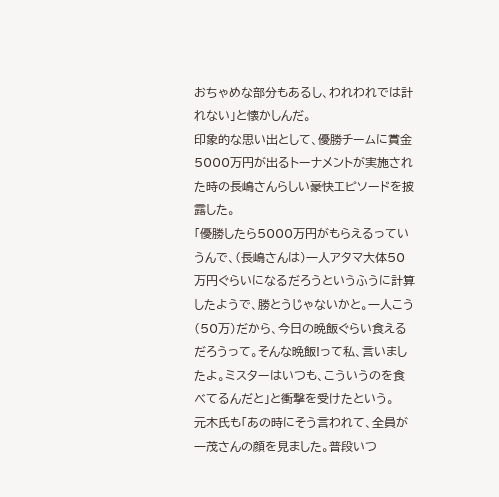おちゃめな部分もあるし、われわれでは計れない」と懐かしんだ。
印象的な思い出として、優勝チームに賞金5000万円が出るトーナメントが実施された時の長嶋さんらしい豪快エピソードを披露した。
「優勝したら5000万円がもらえるっていうんで、(長嶋さんは)一人アタマ大体50万円ぐらいになるだろうというふうに計算したようで、勝とうじゃないかと。一人こう(50万)だから、今日の晩飯ぐらい食えるだろうって。そんな晩飯!って私、言いましたよ。ミスターはいつも、こういうのを食べてるんだと」と衝撃を受けたという。
元木氏も「あの時にそう言われて、全員が一茂さんの顔を見ました。普段いつ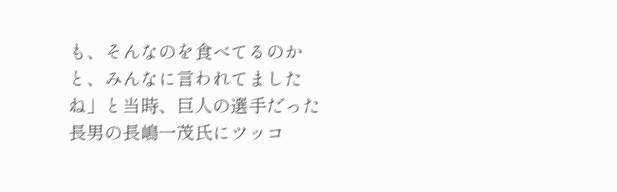も、そんなのを食べてるのかと、みんなに言われてましたね」と当時、巨人の選手だった長男の長嶋一茂氏にツッコ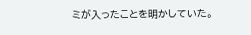ミが入ったことを明かしていた。